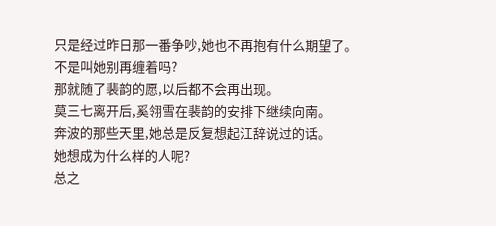只是经过昨日那一番争吵,她也不再抱有什么期望了。
不是叫她别再缠着吗?
那就随了裴韵的愿,以后都不会再出现。
莫三七离开后,奚翎雪在裴韵的安排下继续向南。
奔波的那些天里,她总是反复想起江辞说过的话。
她想成为什么样的人呢?
总之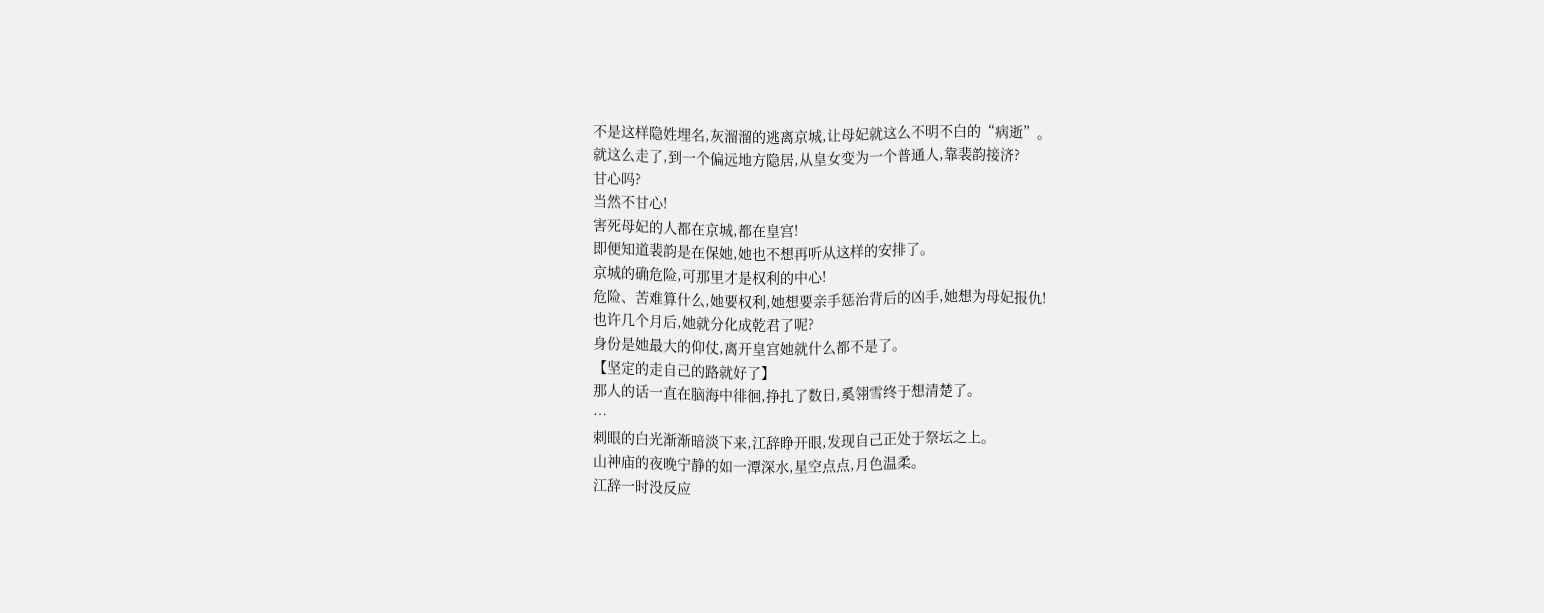不是这样隐姓埋名,灰溜溜的逃离京城,让母妃就这么不明不白的“病逝”。
就这么走了,到一个偏远地方隐居,从皇女变为一个普通人,靠裴韵接济?
甘心吗?
当然不甘心!
害死母妃的人都在京城,都在皇宫!
即便知道裴韵是在保她,她也不想再听从这样的安排了。
京城的确危险,可那里才是权利的中心!
危险、苦难算什么,她要权利,她想要亲手惩治背后的凶手,她想为母妃报仇!
也许几个月后,她就分化成乾君了呢?
身份是她最大的仰仗,离开皇宫她就什么都不是了。
【坚定的走自己的路就好了】
那人的话一直在脑海中徘徊,挣扎了数日,奚翎雪终于想清楚了。
…
刺眼的白光渐渐暗淡下来,江辞睁开眼,发现自己正处于祭坛之上。
山神庙的夜晚宁静的如一潭深水,星空点点,月色温柔。
江辞一时没反应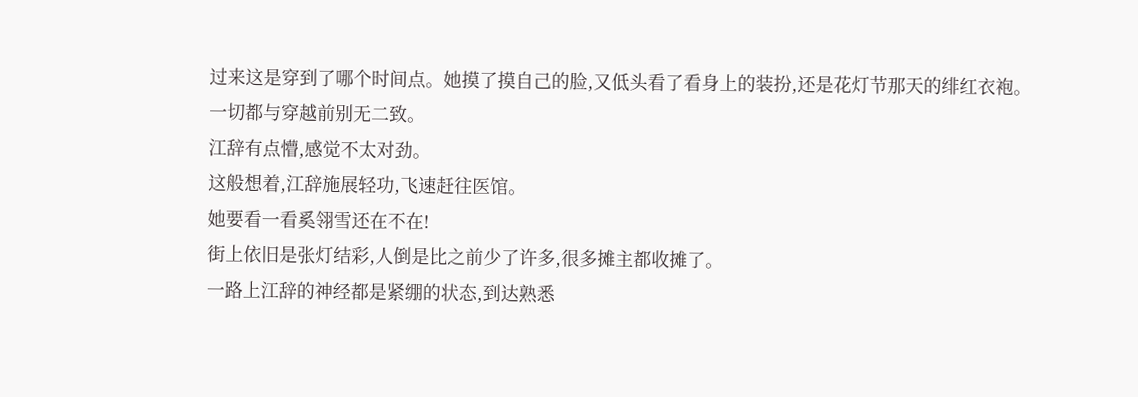过来这是穿到了哪个时间点。她摸了摸自己的脸,又低头看了看身上的装扮,还是花灯节那天的绯红衣袍。
一切都与穿越前别无二致。
江辞有点懵,感觉不太对劲。
这般想着,江辞施展轻功,飞速赶往医馆。
她要看一看奚翎雪还在不在!
街上依旧是张灯结彩,人倒是比之前少了许多,很多摊主都收摊了。
一路上江辞的神经都是紧绷的状态,到达熟悉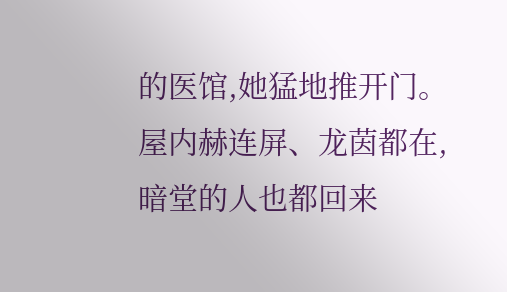的医馆,她猛地推开门。
屋内赫连屏、龙茵都在,暗堂的人也都回来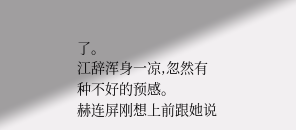了。
江辞浑身一凉,忽然有种不好的预感。
赫连屏刚想上前跟她说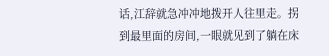话,江辞就急冲冲地拨开人往里走。拐到最里面的房间,一眼就见到了躺在床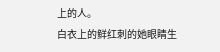上的人。
白衣上的鲜红刺的她眼睛生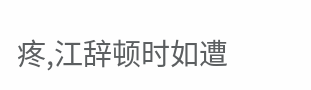疼,江辞顿时如遭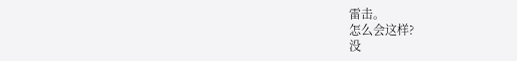雷击。
怎么会这样?
没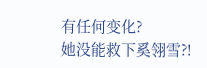有任何变化?
她没能救下奚翎雪?!